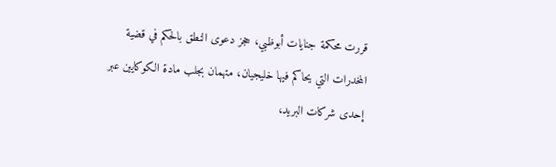قررت محكمة جنايات أبوظبي، حجز دعوى النطق بالحكم في قضية المخدرات التي يحاكم فيها خليجيان، متهمان بجلب مادة الكوكايين عبر إحدى شركات البريد،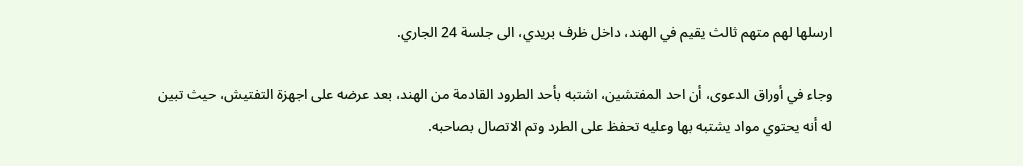ارسلها لهم متهم ثالث يقيم في الهند، داخل ظرف بريدي، الى جلسة 24 الجاري.

وجاء في أوراق الدعوى، أن احد المفتشين، اشتبه بأحد الطرود القادمة من الهند، بعد عرضه على اجهزة التفتيش، حيث تبين له أنه يحتوي مواد يشتبه بها وعليه تحفظ على الطرد وتم الاتصال بصاحبه.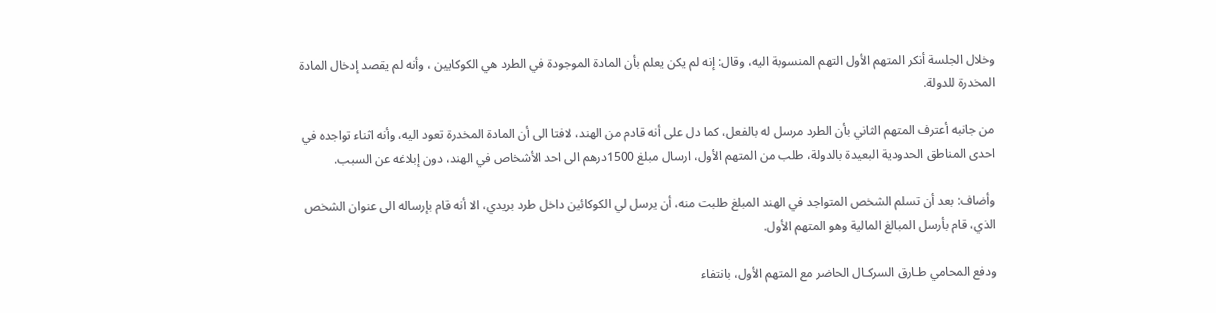وخلال الجلسة أنكر المتهم الأول التهم المنسوبة اليه، وقال: إنه لم يكن يعلم بأن المادة الموجودة في الطرد هي الكوكايين ، وأنه لم يقصد إدخال المادة المخدرة للدولة.

من جانبه أعترف المتهم الثاني بأن الطرد مرسل له بالفعل، كما دل على أنه قادم من الهند، لافتا الى أن المادة المخدرة تعود اليه، وأنه اثناء تواجده في احدى المناطق الحدودية البعيدة بالدولة، طلب من المتهم الأول، ارسال مبلغ 1500درهم الى احد الأشخاص في الهند، دون إبلاغه عن السبب.

وأضاف: بعد أن تسلم الشخص المتواجد في الهند المبلغ طلبت منه، أن يرسل لي الكوكائين داخل طرد بريدي، الا أنه قام بإرساله الى عنوان الشخص الذي، قام بأرسل المبالغ المالية وهو المتهم الأول.

ودفع المحامي طـارق السركـال الحاضر مع المتهم الأول، بانتفاء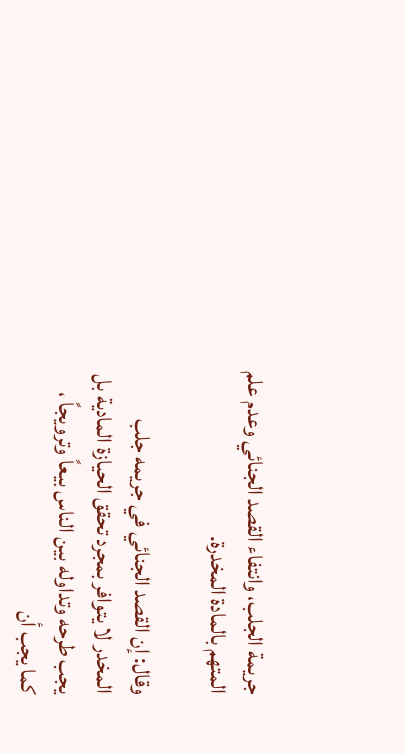جريمة الجلب، وانتفاء القصد الجنائي وعدم علم المتهم بالمادة المخدرة.

وقال: إن القصد الجنائي في جريمه جلب المخدر لا يتوافر بمجرد تحقق الحيازة المادية بل يجب طرحه وتداوله بين الناس بيعاً وترويجاً ، كما يجب أن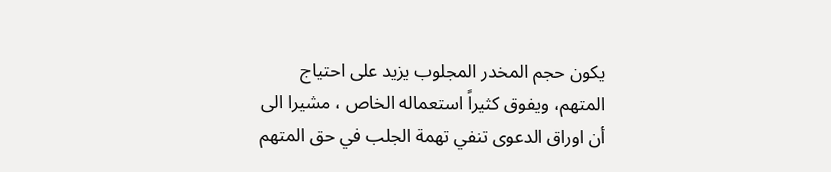يكون حجم المخدر المجلوب يزيد على احتياج المتهم، ويفوق كثيراً استعماله الخاص ، مشيرا الى أن اوراق الدعوى تنفي تهمة الجلب في حق المتهم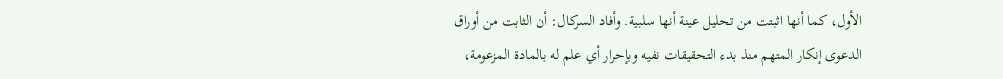الأول، كما أنها اثبتت من تحليل عينة أنها سلبية. وأفاد السركال: أن الثابت من أوراق الدعوى إنكار المتهم منذ بدء التحقيقات نفيه وبإحرار أي علم له بالمادة المزعومة،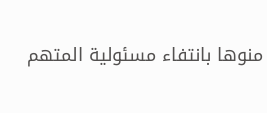منوها بانتفاء مسئولية المتهم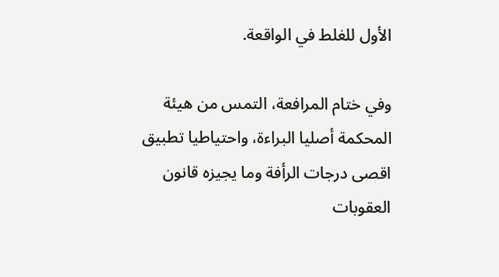الأول للغلط في الواقعة.

وفي ختام المرافعة، التمس من هيئة المحكمة أصليا البراءة، واحتياطيا تطبيق اقصى درجات الرأفة وما يجيزه قانون العقوبات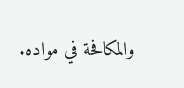والمكافحة في مواده.